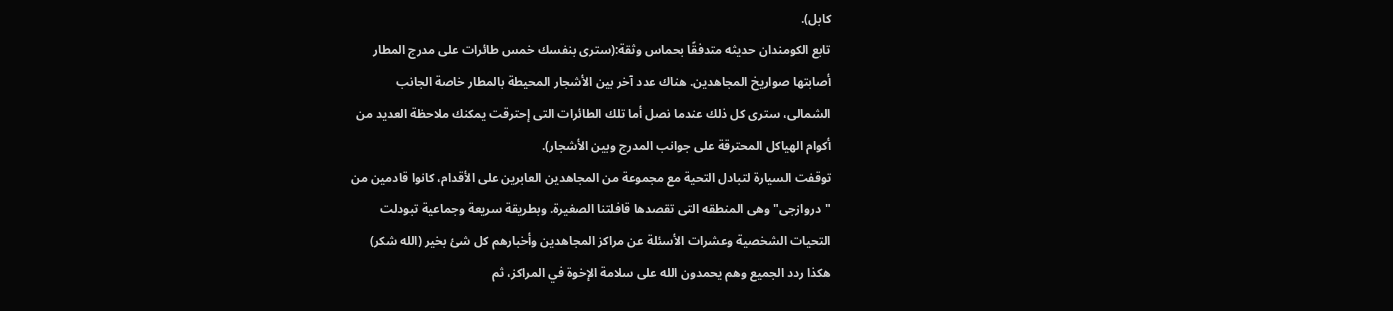كابل).
تابع الكومندان حديثه متدفقًا بحماس وثقة:(سترى بنفسك خمس طائرات على مدرج المطار
أصابتها صواريخ المجاهدين. هناك عدد آخر بين الأشجار المحيطة بالمطار خاصة الجانب
الشمالى، سترى كل ذلك عندما نصل أما تلك الطائرات التى إحترقت يمكنك ملاحظة العديد من
أكوام الهياكل المحترقة على جوانب المدرج وبين الأشجار).
توقفت السيارة لتبادل التحية مع مجموعة من المجاهدين العابرين على الأقدام، كانوا قادمين من
"دروازجى"وهى المنطقه التى تقصدها قافلتنا الصغيرة. وبطريقة سريعة وجماعية تبودلت
التحيات الشخصية وعشرات الأسئلة عن مراكز المجاهدين وأخبارهم كل شئ بخير (الله شكر)
هكذا ردد الجميع وهم يحمدون الله على سلامة الإخوة في المراكز، ثم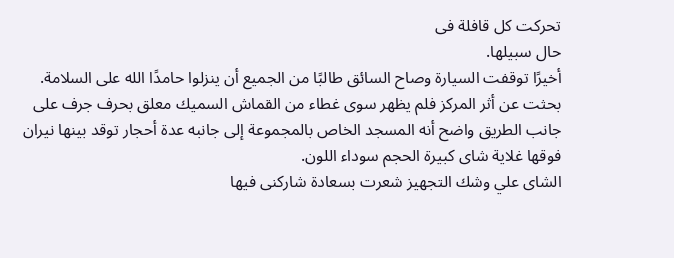تحركت كل قافلة فى
حال سبيلها.
أخيرًا توقفت السيارة وصاح السائق طالبًا من الجميع أن ينزلوا حامدًا الله على السلامة.
بحثت عن أثر المركز فلم يظهر سوى غطاء من القماش السميك معلق بحرف جرف على
جانب الطريق واضح أنه المسجد الخاص بالمجموعة إلى جانبه عدة أحجار توقد بينها نيران
فوقها غلاية شاى كبيرة الحجم سوداء اللون.
الشاى علي وشك التجهيز شعرت بسعادة شاركنى فيها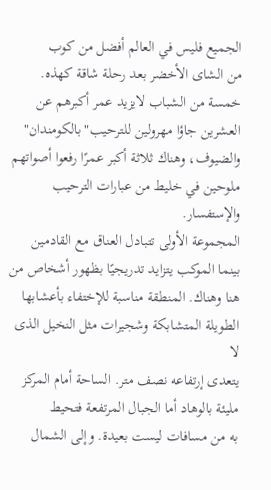الجميع فليس في العالم أفضل من كوب
من الشاى الأخضر بعد رحلة شاقة كهذه.
خمسة من الشباب لايزيد عمر أكبرهم عن العشرين جاؤا مهرولين للترحيب"بالكومندان"
والضيوف، وهناك ثلاثة أكبر عمرًا رفعوا أصواتهم ملوحين في خليط من عبارات الترحيب
والإستفسار.
المجموعة الأولى تتبادل العناق مع القادمين بينما الموكب يتزايد تدريجيًا بظهور أشخاص من
هنا وهناك. المنطقة مناسبة للإختفاء بأعشابها الطويلة المتشابكة وشجيرات مثل النخيل الذى لا
يتعدى إرتفاعه نصف متر. الساحة أمام المركز مليئة بالوهاد أما الجبال المرتفعة فتحيط
به من مسافات ليست بعيدة. وإلى الشمال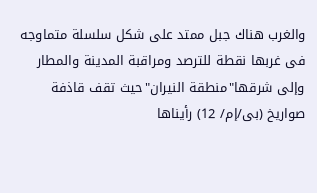والغرب هناك جبل ممتد على شكل سلسلة متماوجه
فى غربها نقطة للترصد ومراقبة المدينة والمطار وإلى شرقها"منطقة النيران"حيث تقف قاذفة
صواريخ (بى/إم/ 12) رأيناها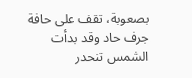بصعوبة، تقف على حافة جرف حاد وقد بدأت الشمس تنحدر